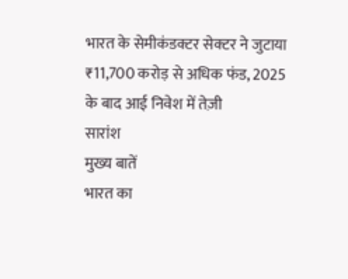भारत के सेमीकंडक्टर सेक्टर ने जुटाया ₹11,700 करोड़ से अधिक फंड, 2025 के बाद आई निवेश में तेज़ी
सारांश
मुख्य बातें
भारत का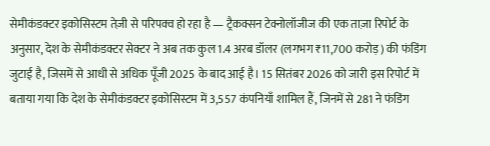सेमीकंडक्टर इकोसिस्टम तेज़ी से परिपक्व हो रहा है — ट्रैकक्सन टेक्नोलॉजीज की एक ताज़ा रिपोर्ट के अनुसार, देश के सेमीकंडक्टर सेक्टर ने अब तक कुल 1.4 अरब डॉलर (लगभग ₹11,700 करोड़) की फंडिंग जुटाई है, जिसमें से आधी से अधिक पूँजी 2025 के बाद आई है। 15 सितंबर 2026 को जारी इस रिपोर्ट में बताया गया कि देश के सेमीकंडक्टर इकोसिस्टम में 3,557 कंपनियाँ शामिल हैं, जिनमें से 281 ने फंडिंग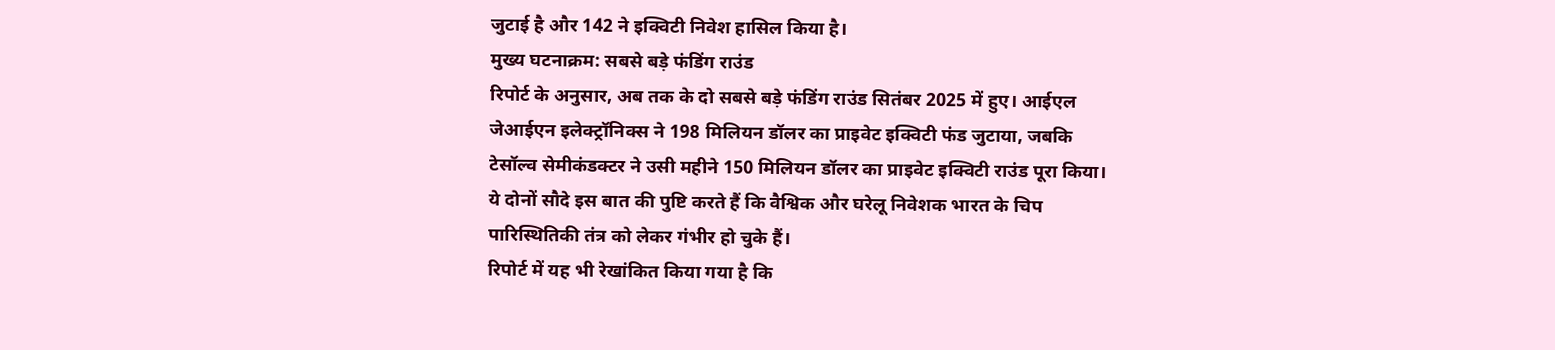जुटाई है और 142 ने इक्विटी निवेश हासिल किया है।
मुख्य घटनाक्रम: सबसे बड़े फंडिंग राउंड
रिपोर्ट के अनुसार, अब तक के दो सबसे बड़े फंडिंग राउंड सितंबर 2025 में हुए। आईएल जेआईएन इलेक्ट्रॉनिक्स ने 198 मिलियन डॉलर का प्राइवेट इक्विटी फंड जुटाया, जबकि टेसॉल्व सेमीकंडक्टर ने उसी महीने 150 मिलियन डॉलर का प्राइवेट इक्विटी राउंड पूरा किया। ये दोनों सौदे इस बात की पुष्टि करते हैं कि वैश्विक और घरेलू निवेशक भारत के चिप पारिस्थितिकी तंत्र को लेकर गंभीर हो चुके हैं।
रिपोर्ट में यह भी रेखांकित किया गया है कि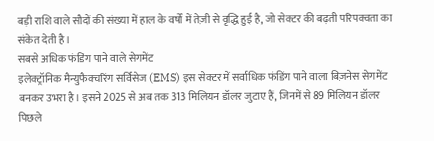बड़ी राशि वाले सौदों की संख्या में हाल के वर्षों में तेज़ी से वृद्धि हुई है, जो सेक्टर की बढ़ती परिपक्वता का संकेत देती है।
सबसे अधिक फंडिंग पाने वाले सेगमेंट
इलेक्ट्रॉनिक मैन्युफैक्चरिंग सर्विसेज (EMS) इस सेक्टर में सर्वाधिक फंडिंग पाने वाला बिज़नेस सेगमेंट बनकर उभरा है। इसने 2025 से अब तक 313 मिलियन डॉलर जुटाए हैं, जिनमें से 89 मिलियन डॉलर पिछले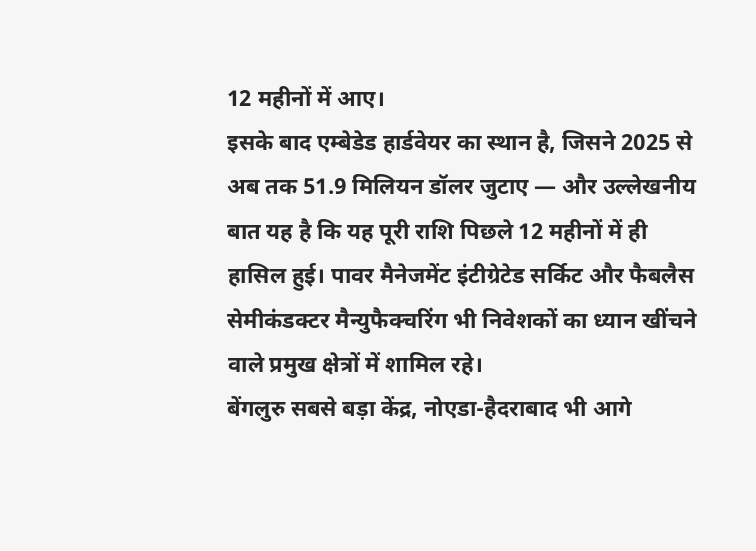12 महीनों में आए।
इसके बाद एम्बेडेड हार्डवेयर का स्थान है, जिसने 2025 से अब तक 51.9 मिलियन डॉलर जुटाए — और उल्लेखनीय बात यह है कि यह पूरी राशि पिछले 12 महीनों में ही हासिल हुई। पावर मैनेजमेंट इंटीग्रेटेड सर्किट और फैबलैस सेमीकंडक्टर मैन्युफैक्चरिंग भी निवेशकों का ध्यान खींचने वाले प्रमुख क्षेत्रों में शामिल रहे।
बेंगलुरु सबसे बड़ा केंद्र, नोएडा-हैदराबाद भी आगे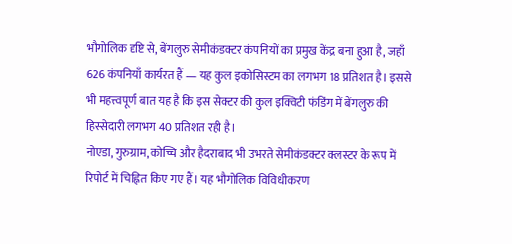भौगोलिक दृष्टि से, बेंगलुरु सेमीकंडक्टर कंपनियों का प्रमुख केंद्र बना हुआ है, जहाँ 626 कंपनियाँ कार्यरत हैं — यह कुल इकोसिस्टम का लगभग 18 प्रतिशत है। इससे भी महत्त्वपूर्ण बात यह है कि इस सेक्टर की कुल इक्विटी फंडिंग में बेंगलुरु की हिस्सेदारी लगभग 40 प्रतिशत रही है।
नोएडा, गुरुग्राम, कोच्चि और हैदराबाद भी उभरते सेमीकंडक्टर क्लस्टर के रूप में रिपोर्ट में चिह्नित किए गए हैं। यह भौगोलिक विविधीकरण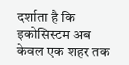दर्शाता है कि इकोसिस्टम अब केवल एक शहर तक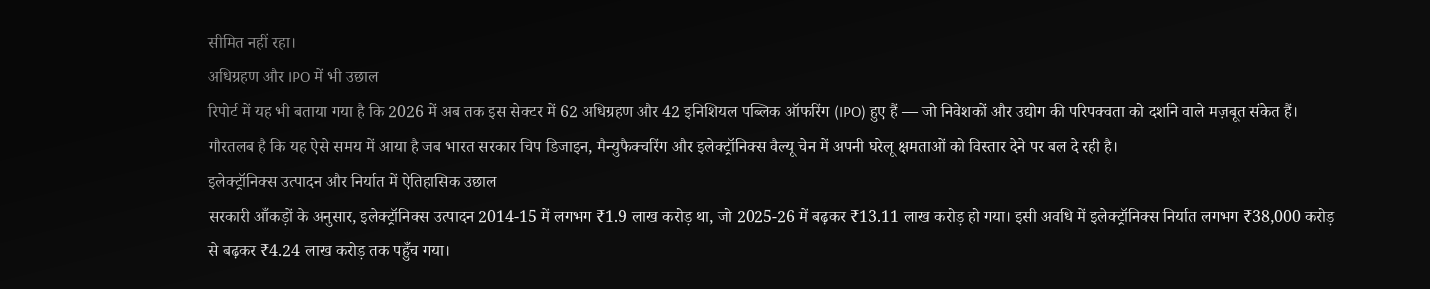सीमित नहीं रहा।
अधिग्रहण और IPO में भी उछाल
रिपोर्ट में यह भी बताया गया है कि 2026 में अब तक इस सेक्टर में 62 अधिग्रहण और 42 इनिशियल पब्लिक ऑफरिंग (IPO) हुए हैं — जो निवेशकों और उद्योग की परिपक्वता को दर्शाने वाले मज़बूत संकेत हैं।
गौरतलब है कि यह ऐसे समय में आया है जब भारत सरकार चिप डिजाइन, मैन्युफैक्चरिंग और इलेक्ट्रॉनिक्स वैल्यू चेन में अपनी घरेलू क्षमताओं को विस्तार देने पर बल दे रही है।
इलेक्ट्रॉनिक्स उत्पादन और निर्यात में ऐतिहासिक उछाल
सरकारी आँकड़ों के अनुसार, इलेक्ट्रॉनिक्स उत्पादन 2014-15 में लगभग ₹1.9 लाख करोड़ था, जो 2025-26 में बढ़कर ₹13.11 लाख करोड़ हो गया। इसी अवधि में इलेक्ट्रॉनिक्स निर्यात लगभग ₹38,000 करोड़ से बढ़कर ₹4.24 लाख करोड़ तक पहुँच गया।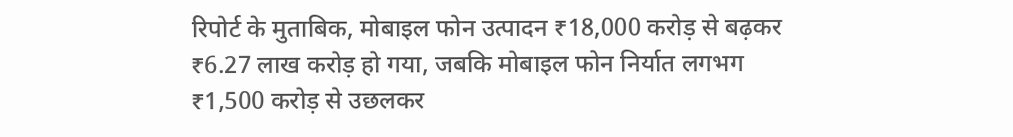रिपोर्ट के मुताबिक, मोबाइल फोन उत्पादन ₹18,000 करोड़ से बढ़कर ₹6.27 लाख करोड़ हो गया, जबकि मोबाइल फोन निर्यात लगभग ₹1,500 करोड़ से उछलकर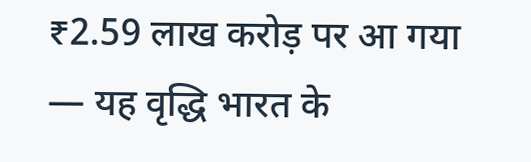₹2.59 लाख करोड़ पर आ गया — यह वृद्धि भारत के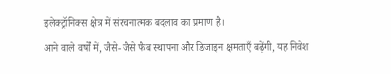इलेक्ट्रॉनिक्स क्षेत्र में संरचनात्मक बदलाव का प्रमाण है।
आने वाले वर्षों में, जैसे-जैसे फैब स्थापना और डिजाइन क्षमताएँ बढ़ेंगी, यह निवेश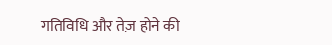गतिविधि और तेज़ होने की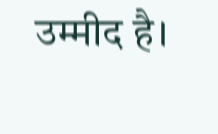उम्मीद है।